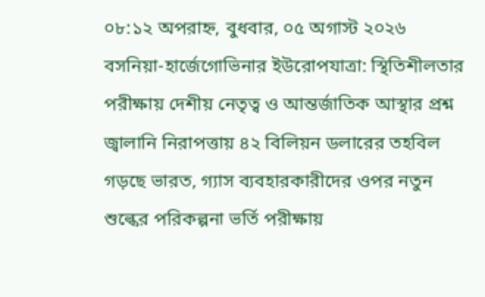০৮:১২ অপরাহ্ন, বুধবার, ০৫ অগাস্ট ২০২৬
বসনিয়া-হার্জেগোভিনার ইউরোপযাত্রা: স্থিতিশীলতার পরীক্ষায় দেশীয় নেতৃত্ব ও আন্তর্জাতিক আস্থার প্রশ্ন জ্বালানি নিরাপত্তায় ৪২ বিলিয়ন ডলারের তহবিল গড়ছে ভারত, গ্যাস ব্যবহারকারীদের ওপর নতুন শুল্কের পরিকল্পনা ভর্তি পরীক্ষায়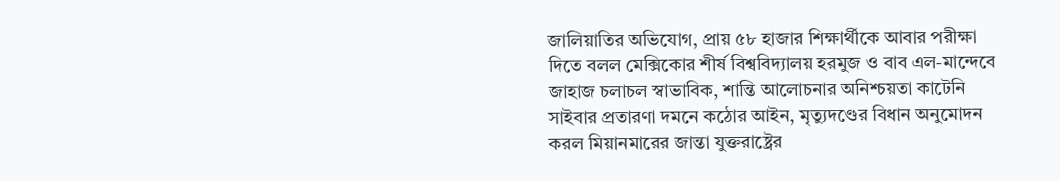জালিয়াতির অভিযোগ, প্রায় ৫৮ হাজার শিক্ষার্থীকে আবার পরীক্ষা দিতে বলল মেক্সিকোর শীর্ষ বিশ্ববিদ্যালয় হরমুজ ও বাব এল-মান্দেবে জাহাজ চলাচল স্বাভাবিক, শান্তি আলোচনার অনিশ্চয়তা কাটেনি সাইবার প্রতারণা দমনে কঠোর আইন, মৃত্যুদণ্ডের বিধান অনুমোদন করল মিয়ানমারের জান্তা যুক্তরাষ্ট্রের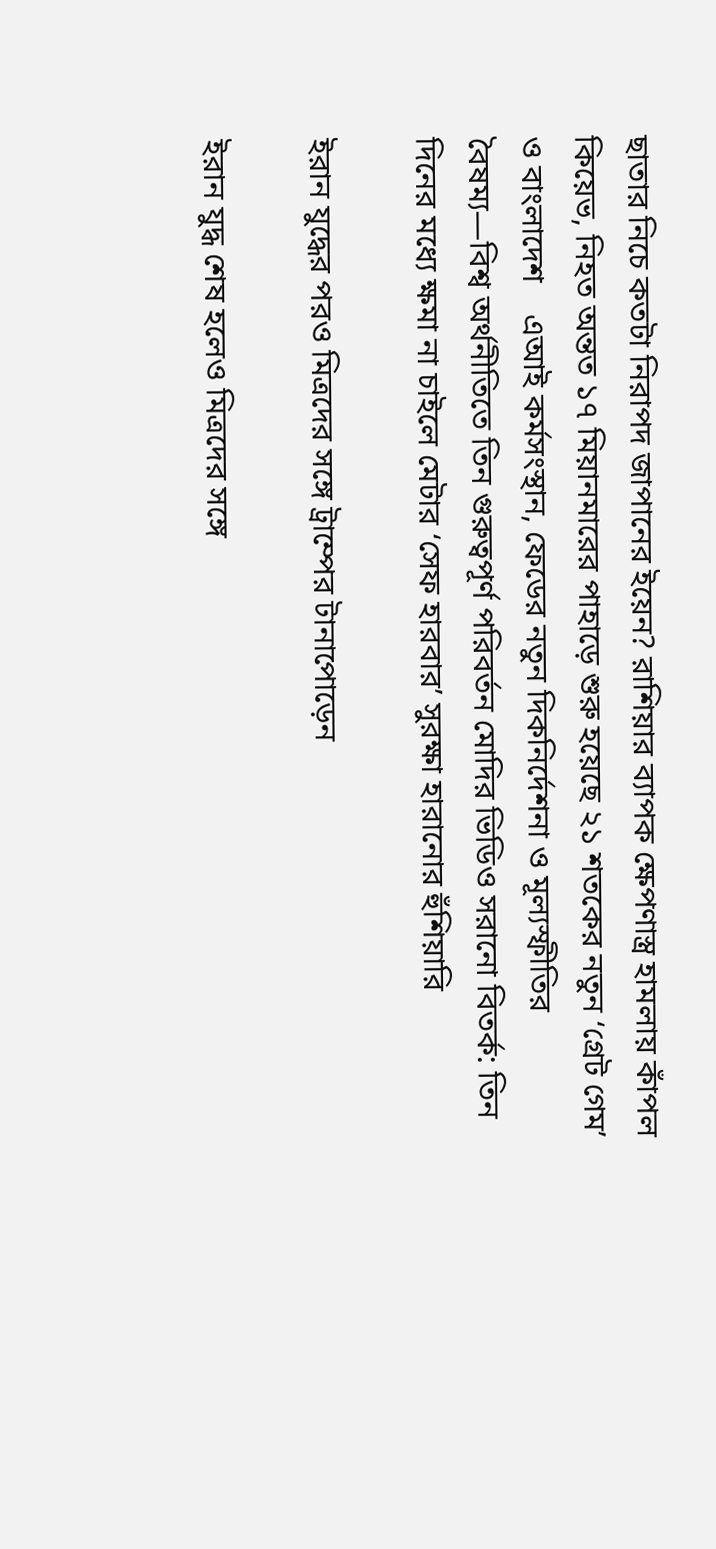ছাতার নিচে কতটা নিরাপদ জাপানের ইয়েন? রাশিয়ার ব্যাপক ক্ষেপণাস্ত্র হামলায় কাঁপল কিয়েভ, নিহত অন্তত ১৭ মিয়ানমারের পাহাড়ে শুরু হয়েছে ২১ শতকের নতুন ‘গ্রেট গেম’  ও বাংলাদেশ    এআই কর্মসংস্থান, ফেডের নতুন দিকনির্দেশনা ও মূল্যস্ফীতির বৈষম্য—বিশ্ব অর্থনীতিতে তিন গুরুত্বপূর্ণ পরিবর্তন মোদির ভিডিও সরানো বিতর্ক: তিন দিনের মধ্যে ক্ষমা না চাইলে মেটার ‘সেফ হারবার’ সুরক্ষা হারানোর হুঁশিয়ারি

ইরান যুদ্ধের পরও মিত্রদের সঙ্গে ট্রাম্পের টানাপোড়েন

ইরান যুদ্ধ শেষ হলেও মিত্রদের সঙ্গে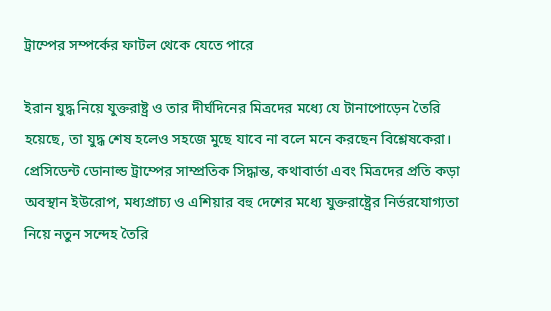ট্রাম্পের সম্পর্কের ফাটল থেকে যেতে পারে

ইরান যুদ্ধ নিয়ে যুক্তরাষ্ট্র ও তার দীর্ঘদিনের মিত্রদের মধ্যে যে টানাপোড়েন তৈরি হয়েছে, তা যুদ্ধ শেষ হলেও সহজে মুছে যাবে না বলে মনে করছেন বিশ্লেষকেরা। প্রেসিডেন্ট ডোনাল্ড ট্রাম্পের সাম্প্রতিক সিদ্ধান্ত, কথাবার্তা এবং মিত্রদের প্রতি কড়া অবস্থান ইউরোপ, মধ্যপ্রাচ্য ও এশিয়ার বহু দেশের মধ্যে যুক্তরাষ্ট্রের নির্ভরযোগ্যতা নিয়ে নতুন সন্দেহ তৈরি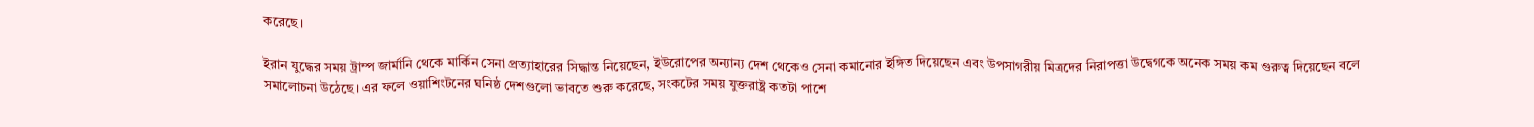করেছে।

ইরান যুদ্ধের সময় ট্রাম্প জার্মানি থেকে মার্কিন সেনা প্রত্যাহারের সিদ্ধান্ত নিয়েছেন, ইউরোপের অন্যান্য দেশ থেকেও সেনা কমানোর ইঙ্গিত দিয়েছেন এবং উপসাগরীয় মিত্রদের নিরাপত্তা উদ্বেগকে অনেক সময় কম গুরুত্ব দিয়েছেন বলে সমালোচনা উঠেছে। এর ফলে ওয়াশিংটনের ঘনিষ্ঠ দেশগুলো ভাবতে শুরু করেছে, সংকটের সময় যুক্তরাষ্ট্র কতটা পাশে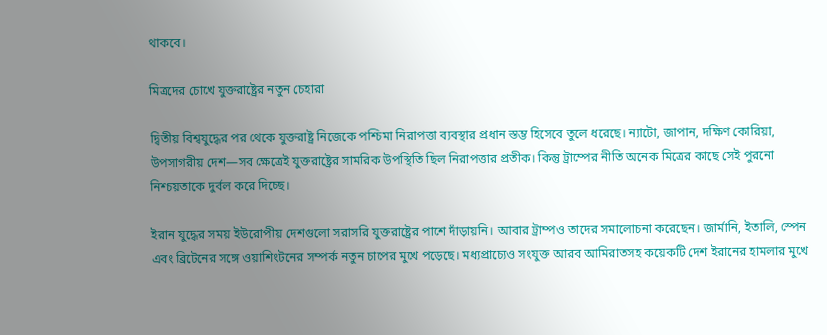থাকবে।

মিত্রদের চোখে যুক্তরাষ্ট্রের নতুন চেহারা

দ্বিতীয় বিশ্বযুদ্ধের পর থেকে যুক্তরাষ্ট্র নিজেকে পশ্চিমা নিরাপত্তা ব্যবস্থার প্রধান স্তম্ভ হিসেবে তুলে ধরেছে। ন্যাটো, জাপান, দক্ষিণ কোরিয়া, উপসাগরীয় দেশ—সব ক্ষেত্রেই যুক্তরাষ্ট্রের সামরিক উপস্থিতি ছিল নিরাপত্তার প্রতীক। কিন্তু ট্রাম্পের নীতি অনেক মিত্রের কাছে সেই পুরনো নিশ্চয়তাকে দুর্বল করে দিচ্ছে।

ইরান যুদ্ধের সময় ইউরোপীয় দেশগুলো সরাসরি যুক্তরাষ্ট্রের পাশে দাঁড়ায়নি। আবার ট্রাম্পও তাদের সমালোচনা করেছেন। জার্মানি, ইতালি, স্পেন এবং ব্রিটেনের সঙ্গে ওয়াশিংটনের সম্পর্ক নতুন চাপের মুখে পড়েছে। মধ্যপ্রাচ্যেও সংযুক্ত আরব আমিরাতসহ কয়েকটি দেশ ইরানের হামলার মুখে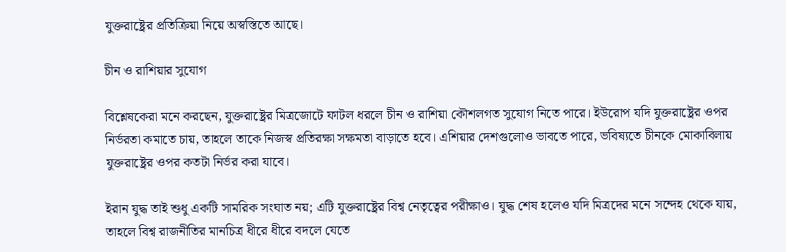যুক্তরাষ্ট্রের প্রতিক্রিয়া নিয়ে অস্বস্তিতে আছে।

চীন ও রাশিয়ার সুযোগ

বিশ্লেষকেরা মনে করছেন, যুক্তরাষ্ট্রের মিত্রজোটে ফাটল ধরলে চীন ও রাশিয়া কৌশলগত সুযোগ নিতে পারে। ইউরোপ যদি যুক্তরাষ্ট্রের ওপর নির্ভরতা কমাতে চায়, তাহলে তাকে নিজস্ব প্রতিরক্ষা সক্ষমতা বাড়াতে হবে। এশিয়ার দেশগুলোও ভাবতে পারে, ভবিষ্যতে চীনকে মোকাবিলায় যুক্তরাষ্ট্রের ওপর কতটা নির্ভর করা যাবে।

ইরান যুদ্ধ তাই শুধু একটি সামরিক সংঘাত নয়; এটি যুক্তরাষ্ট্রের বিশ্ব নেতৃত্বের পরীক্ষাও। যুদ্ধ শেষ হলেও যদি মিত্রদের মনে সন্দেহ থেকে যায়, তাহলে বিশ্ব রাজনীতির মানচিত্র ধীরে ধীরে বদলে যেতে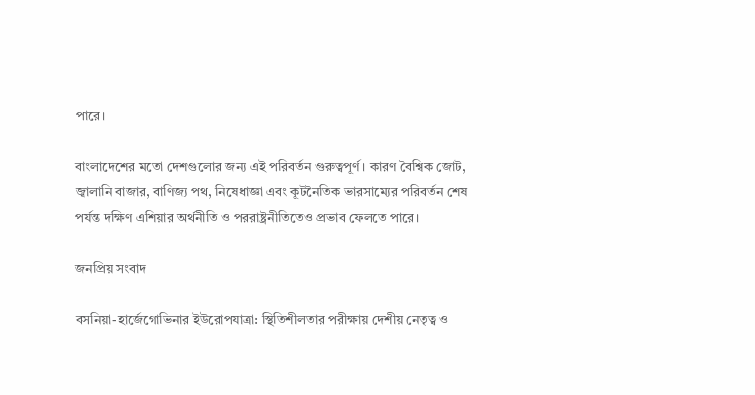পারে।

বাংলাদেশের মতো দেশগুলোর জন্য এই পরিবর্তন গুরুত্বপূর্ণ। কারণ বৈশ্বিক জোট, জ্বালানি বাজার, বাণিজ্য পথ, নিষেধাজ্ঞা এবং কূটনৈতিক ভারসাম্যের পরিবর্তন শেষ পর্যন্ত দক্ষিণ এশিয়ার অর্থনীতি ও পররাষ্ট্রনীতিতেও প্রভাব ফেলতে পারে।

জনপ্রিয় সংবাদ

বসনিয়া-হার্জেগোভিনার ইউরোপযাত্রা: স্থিতিশীলতার পরীক্ষায় দেশীয় নেতৃত্ব ও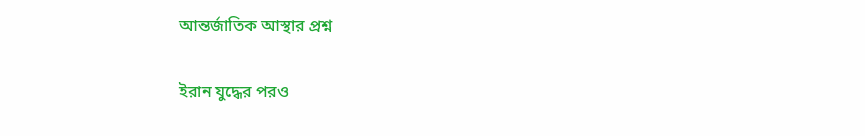আন্তর্জাতিক আস্থার প্রশ্ন

ইরান যুদ্ধের পরও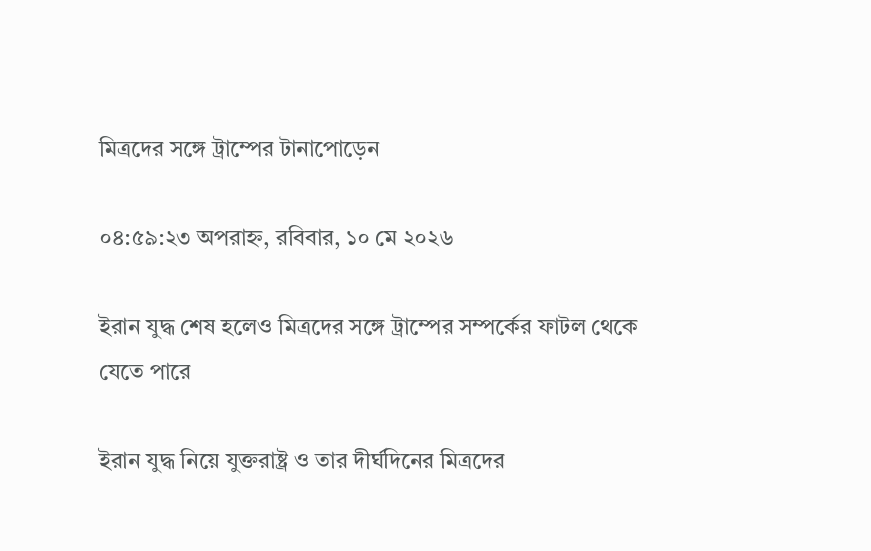মিত্রদের সঙ্গে ট্রাম্পের টানাপোড়েন

০৪:৫৯:২৩ অপরাহ্ন, রবিবার, ১০ মে ২০২৬

ইরান যুদ্ধ শেষ হলেও মিত্রদের সঙ্গে ট্রাম্পের সম্পর্কের ফাটল থেকে যেতে পারে

ইরান যুদ্ধ নিয়ে যুক্তরাষ্ট্র ও তার দীর্ঘদিনের মিত্রদের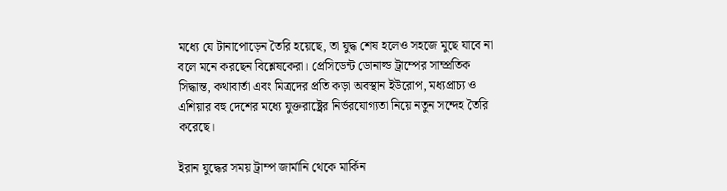মধ্যে যে টানাপোড়েন তৈরি হয়েছে, তা যুদ্ধ শেষ হলেও সহজে মুছে যাবে না বলে মনে করছেন বিশ্লেষকেরা। প্রেসিডেন্ট ডোনাল্ড ট্রাম্পের সাম্প্রতিক সিদ্ধান্ত, কথাবার্তা এবং মিত্রদের প্রতি কড়া অবস্থান ইউরোপ, মধ্যপ্রাচ্য ও এশিয়ার বহু দেশের মধ্যে যুক্তরাষ্ট্রের নির্ভরযোগ্যতা নিয়ে নতুন সন্দেহ তৈরি করেছে।

ইরান যুদ্ধের সময় ট্রাম্প জার্মানি থেকে মার্কিন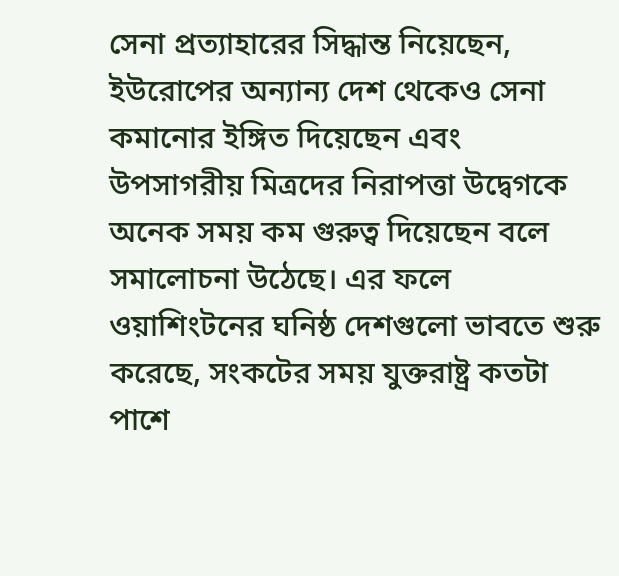সেনা প্রত্যাহারের সিদ্ধান্ত নিয়েছেন, ইউরোপের অন্যান্য দেশ থেকেও সেনা কমানোর ইঙ্গিত দিয়েছেন এবং উপসাগরীয় মিত্রদের নিরাপত্তা উদ্বেগকে অনেক সময় কম গুরুত্ব দিয়েছেন বলে সমালোচনা উঠেছে। এর ফলে ওয়াশিংটনের ঘনিষ্ঠ দেশগুলো ভাবতে শুরু করেছে, সংকটের সময় যুক্তরাষ্ট্র কতটা পাশে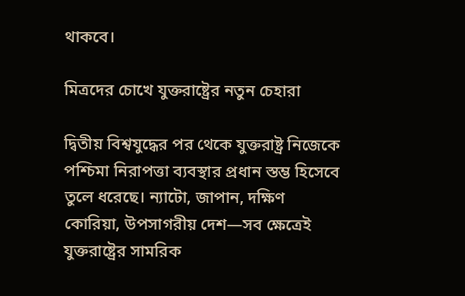থাকবে।

মিত্রদের চোখে যুক্তরাষ্ট্রের নতুন চেহারা

দ্বিতীয় বিশ্বযুদ্ধের পর থেকে যুক্তরাষ্ট্র নিজেকে পশ্চিমা নিরাপত্তা ব্যবস্থার প্রধান স্তম্ভ হিসেবে তুলে ধরেছে। ন্যাটো, জাপান, দক্ষিণ কোরিয়া, উপসাগরীয় দেশ—সব ক্ষেত্রেই যুক্তরাষ্ট্রের সামরিক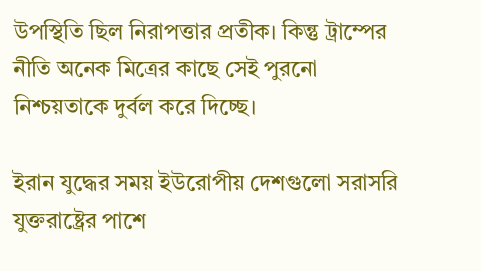উপস্থিতি ছিল নিরাপত্তার প্রতীক। কিন্তু ট্রাম্পের নীতি অনেক মিত্রের কাছে সেই পুরনো নিশ্চয়তাকে দুর্বল করে দিচ্ছে।

ইরান যুদ্ধের সময় ইউরোপীয় দেশগুলো সরাসরি যুক্তরাষ্ট্রের পাশে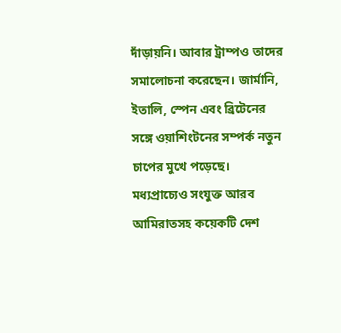দাঁড়ায়নি। আবার ট্রাম্পও তাদের সমালোচনা করেছেন। জার্মানি, ইতালি, স্পেন এবং ব্রিটেনের সঙ্গে ওয়াশিংটনের সম্পর্ক নতুন চাপের মুখে পড়েছে। মধ্যপ্রাচ্যেও সংযুক্ত আরব আমিরাতসহ কয়েকটি দেশ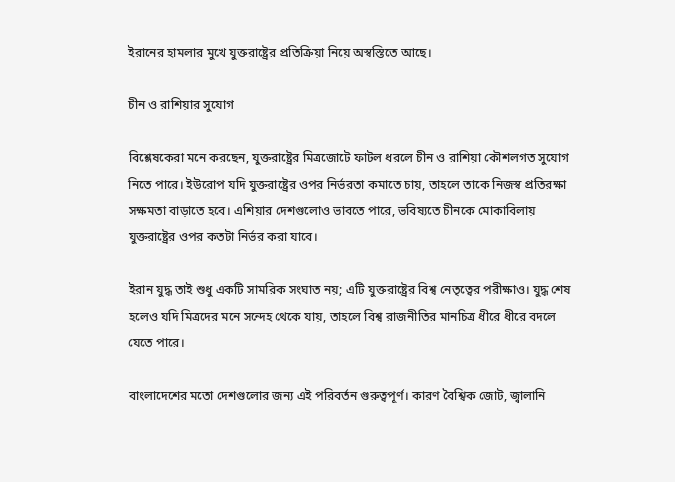ইরানের হামলার মুখে যুক্তরাষ্ট্রের প্রতিক্রিয়া নিয়ে অস্বস্তিতে আছে।

চীন ও রাশিয়ার সুযোগ

বিশ্লেষকেরা মনে করছেন, যুক্তরাষ্ট্রের মিত্রজোটে ফাটল ধরলে চীন ও রাশিয়া কৌশলগত সুযোগ নিতে পারে। ইউরোপ যদি যুক্তরাষ্ট্রের ওপর নির্ভরতা কমাতে চায়, তাহলে তাকে নিজস্ব প্রতিরক্ষা সক্ষমতা বাড়াতে হবে। এশিয়ার দেশগুলোও ভাবতে পারে, ভবিষ্যতে চীনকে মোকাবিলায় যুক্তরাষ্ট্রের ওপর কতটা নির্ভর করা যাবে।

ইরান যুদ্ধ তাই শুধু একটি সামরিক সংঘাত নয়; এটি যুক্তরাষ্ট্রের বিশ্ব নেতৃত্বের পরীক্ষাও। যুদ্ধ শেষ হলেও যদি মিত্রদের মনে সন্দেহ থেকে যায়, তাহলে বিশ্ব রাজনীতির মানচিত্র ধীরে ধীরে বদলে যেতে পারে।

বাংলাদেশের মতো দেশগুলোর জন্য এই পরিবর্তন গুরুত্বপূর্ণ। কারণ বৈশ্বিক জোট, জ্বালানি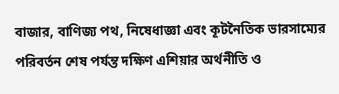বাজার, বাণিজ্য পথ, নিষেধাজ্ঞা এবং কূটনৈতিক ভারসাম্যের পরিবর্তন শেষ পর্যন্ত দক্ষিণ এশিয়ার অর্থনীতি ও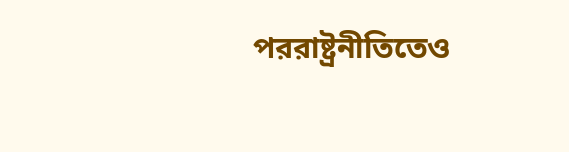পররাষ্ট্রনীতিতেও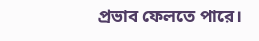প্রভাব ফেলতে পারে।